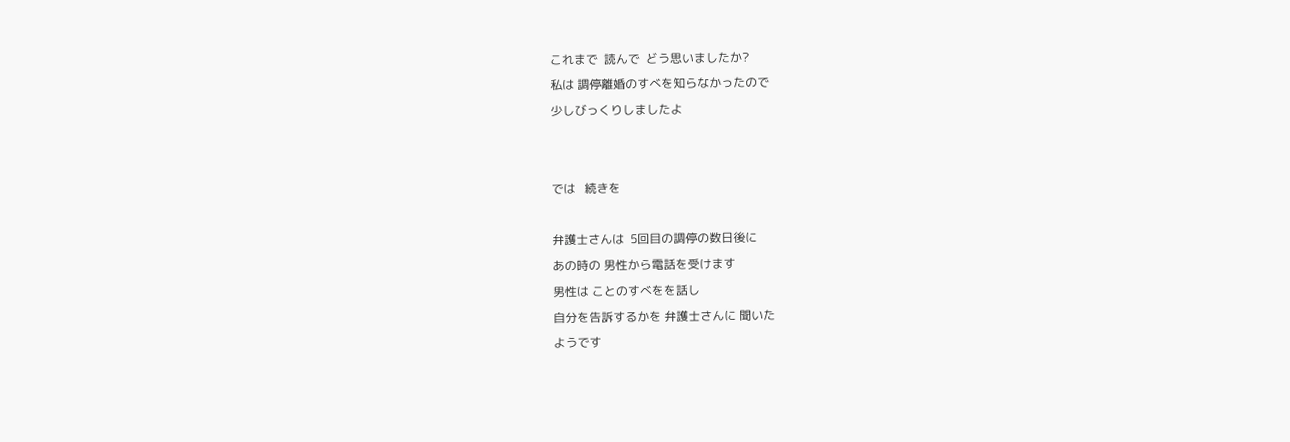これまで  読んで  どう思いましたか?
私は 調停離婚のすべを知らなかったので
少しびっくりしましたよ


では   続きを

弁護士さんは  5回目の調停の数日後に
あの時の 男性から電話を受けます
男性は ことのすべをを話し
自分を告訴するかを 弁護士さんに 聞いた
ようです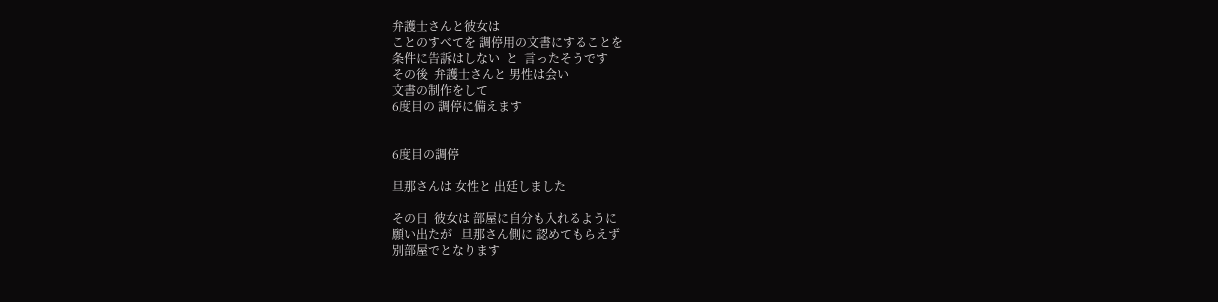弁護士さんと彼女は
ことのすべてを 調停用の文書にすることを
条件に告訴はしない  と  言ったそうです
その後  弁護士さんと 男性は会い
文書の制作をして
6度目の 調停に備えます


6度目の調停

旦那さんは 女性と 出廷しました

その日  彼女は 部屋に自分も入れるように
願い出たが   旦那さん側に 認めてもらえず
別部屋でとなります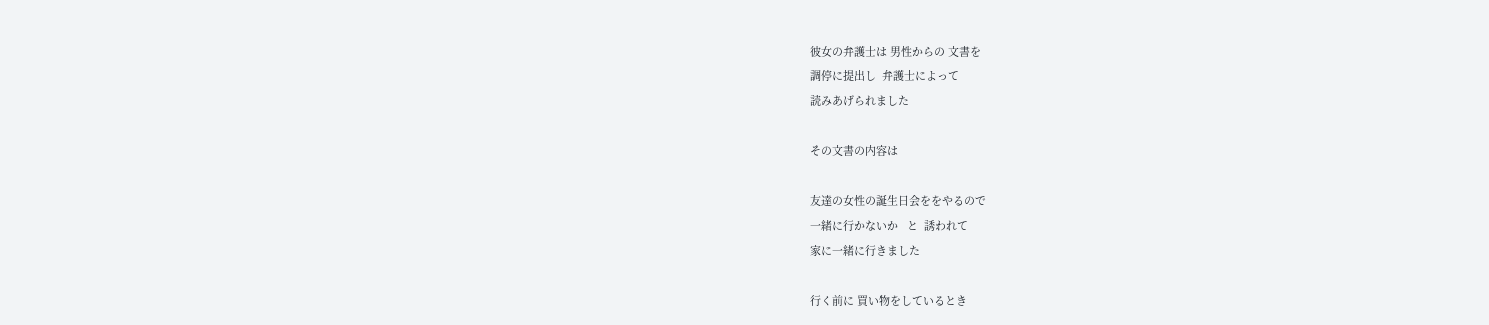彼女の弁護士は 男性からの 文書を
調停に提出し  弁護士によって
読みあげられました

その文書の内容は

友達の女性の誕生日会ををやるので
一緒に行かないか   と  誘われて
家に一緒に行きました

行く前に 買い物をしているとき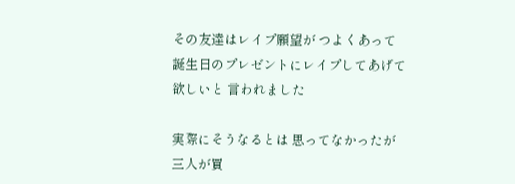その友達はレイプ願望が つよくあって
誕生日のプレゼントにレイプしてあげて
欲しいと 言われました

実際にそうなるとは 思ってなかったが
三人が買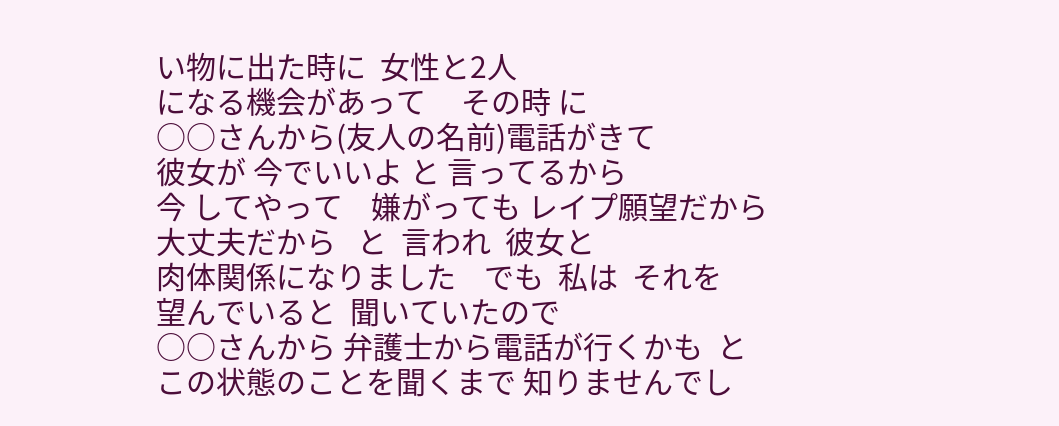い物に出た時に  女性と2人
になる機会があって     その時 に
○○さんから(友人の名前)電話がきて
彼女が 今でいいよ と 言ってるから
今 してやって    嫌がっても レイプ願望だから
大丈夫だから   と  言われ  彼女と
肉体関係になりました    でも  私は  それを
望んでいると  聞いていたので
○○さんから 弁護士から電話が行くかも  と
この状態のことを聞くまで 知りませんでし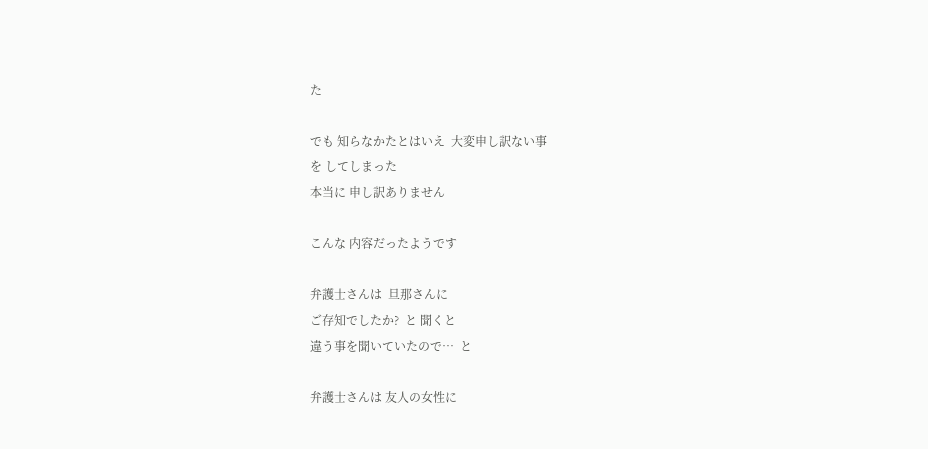た

でも 知らなかたとはいえ  大変申し訳ない事
を してしまった
本当に 申し訳ありません

こんな 内容だったようです

弁護士さんは  旦那さんに
ご存知でしたか?  と 聞くと
違う事を聞いていたので…  と

弁護士さんは 友人の女性に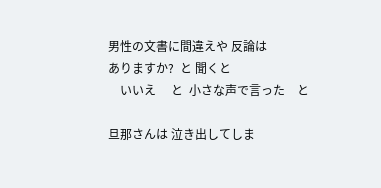男性の文書に間違えや 反論は
ありますか?  と 聞くと
    いいえ     と  小さな声で言った    と

旦那さんは 泣き出してしま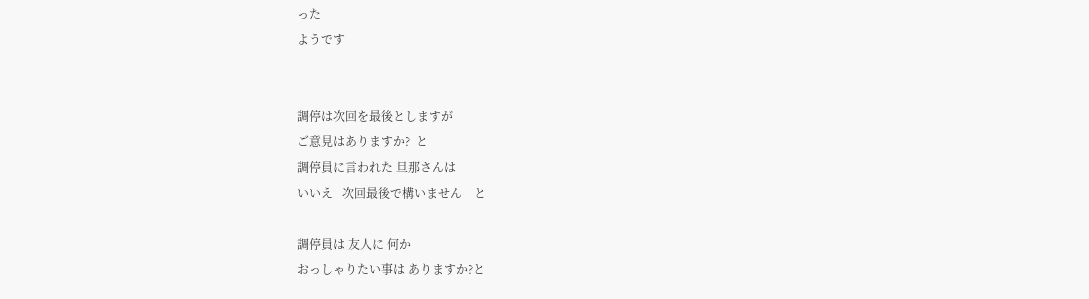った
ようです


調停は次回を最後としますが
ご意見はありますか?  と
調停員に言われた 旦那さんは
いいえ   次回最後で構いません    と

調停員は 友人に 何か
おっしゃりたい事は ありますか?と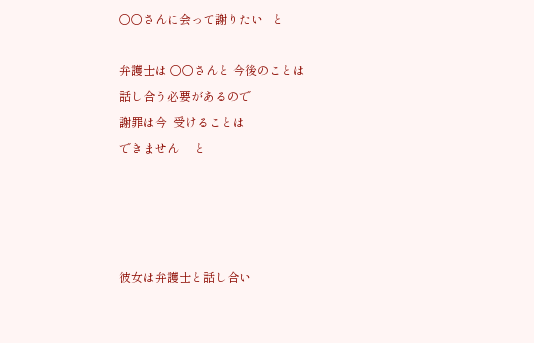○○さんに会って謝りたい   と

弁護士は ○○さんと 今後のことは
話し合う必要があるので
謝罪は今  受けることは
できません     と




彼女は弁護士と話し合い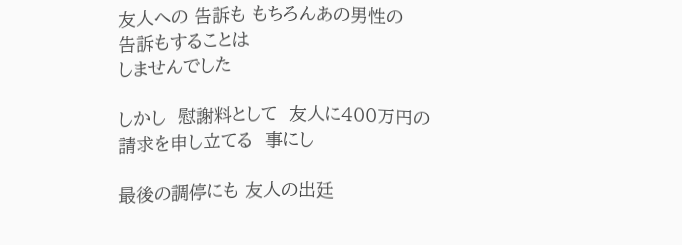友人への 告訴も もちろんあの男性の
告訴もすることは
しませんでした

しかし  慰謝料として  友人に400万円の
請求を申し立てる  事にし

最後の調停にも 友人の出廷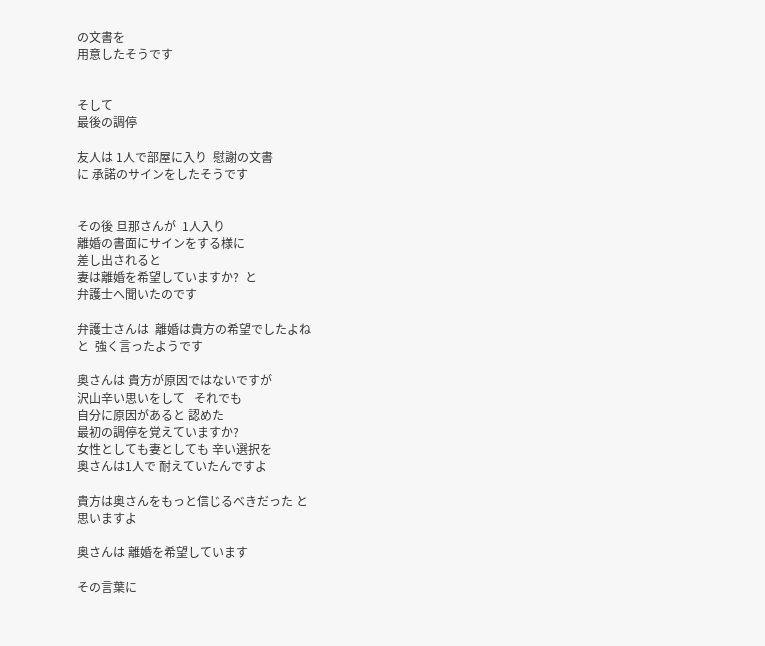の文書を
用意したそうです


そして
最後の調停

友人は 1人で部屋に入り  慰謝の文書
に 承諾のサインをしたそうです


その後 旦那さんが  1人入り
離婚の書面にサインをする様に
差し出されると
妻は離婚を希望していますか?  と
弁護士へ聞いたのです

弁護士さんは  離婚は貴方の希望でしたよね
と  強く言ったようです

奥さんは 貴方が原因ではないですが
沢山辛い思いをして   それでも
自分に原因があると 認めた
最初の調停を覚えていますか?
女性としても妻としても 辛い選択を
奥さんは1人で 耐えていたんですよ

貴方は奥さんをもっと信じるべきだった と
思いますよ

奥さんは 離婚を希望しています

その言葉に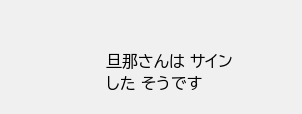旦那さんは サイン した そうです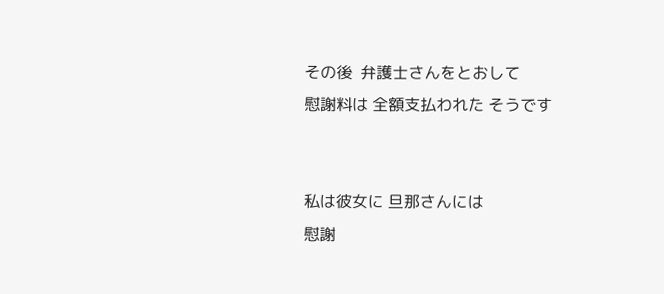その後  弁護士さんをとおして
慰謝料は 全額支払われた そうです


私は彼女に 旦那さんには
慰謝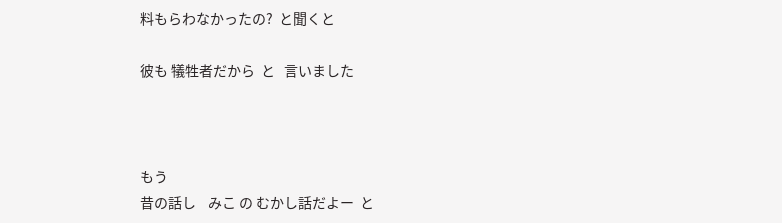料もらわなかったの?  と聞くと

彼も 犠牲者だから  と   言いました



もう
昔の話し    みこ の むかし話だよー  と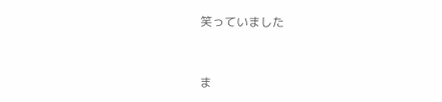笑っていました


ま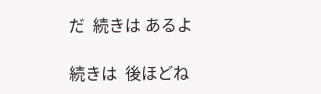だ  続きは あるよ

続きは  後ほどね